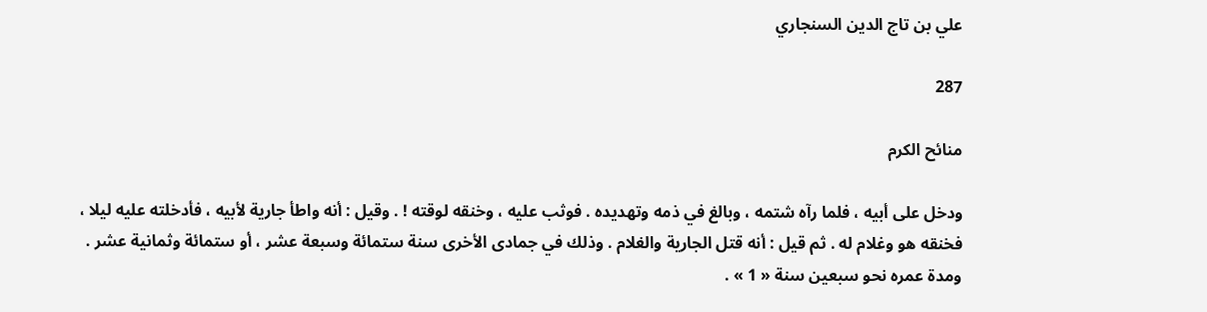علي بن تاج الدين السنجاري

287

منائح الكرم

ودخل على أبيه ، فلما رآه شتمه ، وبالغ في ذمه وتهديده . فوثب عليه ، وخنقه لوقته ! . وقيل : أنه واطأ جارية لأبيه ، فأدخلته عليه ليلا ، فخنقه هو وغلام له . ثم قيل : أنه قتل الجارية والغلام . وذلك في جمادى الأخرى سنة ستمائة وسبعة عشر ، أو ستمائة وثمانية عشر . ومدة عمره نحو سبعين سنة « 1 » .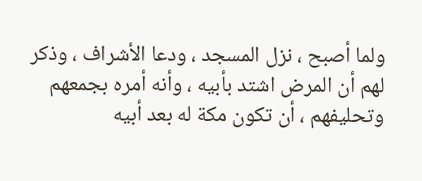ولما أصبح ، نزل المسجد ، ودعا الأشراف ، وذكر لهم أن المرض اشتد بأبيه ، وأنه أمره بجمعهم وتحليفهم ، أن تكون مكة له بعد أبيه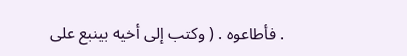. فأطاعوه . ( وكتب إلى أخيه بينبع على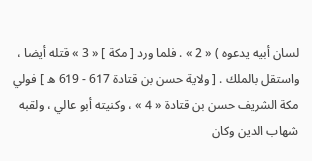لسان أبيه يدعوه ) « 2 » . فلما ورد [ مكة ] « 3 » قتله أيضا ، واستقل بالملك . [ ولاية حسن بن قتادة 617 - 619 ه ] فولي مكة الشريف حسن بن قتادة « 4 » ، وكنيته أبو عالي ، ولقبه شهاب الدين وكان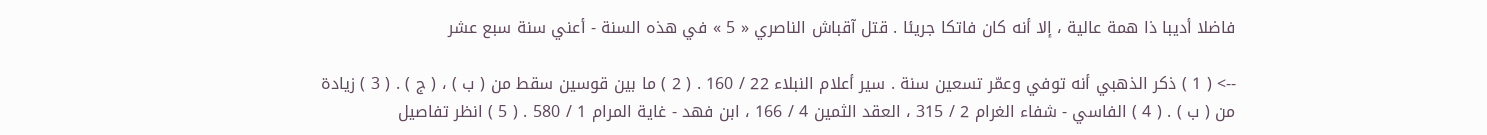فاضلا أديبا ذا همة عالية ، إلا أنه كان فاتكا جريئا . قتل آقباش الناصري « 5 » في هذه السنة - أعني سنة سبع عشر

--> ( 1 ) ذكر الذهبي أنه توفي وعمّر تسعين سنة . سير أعلام النبلاء 22 / 160 . ( 2 ) ما بين قوسين سقط من ( ب ) ، ( ج ) . ( 3 ) زيادة من ( ب ) . ( 4 ) الفاسي - شفاء الغرام 2 / 315 ، العقد الثمين 4 / 166 ، ابن فهد - غاية المرام 1 / 580 . ( 5 ) انظر تفاصيل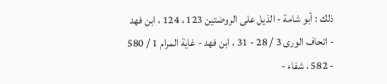ذلك : أبو شامة - الذيل على الروضتين 123 ، 124 ، ابن فهد - اتحاف الورى 3 / 28 - 31 ، ابن فهد - غاية المرام 1 / 580 - 582 ، شفاء -